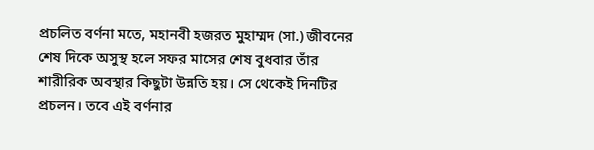প্রচলিত বর্ণনা মতে, মহানবী হজরত মুহাম্মদ (সা.) জীবনের শেষ দিকে অসুস্থ হলে সফর মাসের শেষ বুধবার তাঁর শারীরিক অবস্থার কিছুটা উন্নতি হয়। সে থেকেই দিনটির প্রচলন। তবে এই বর্ণনার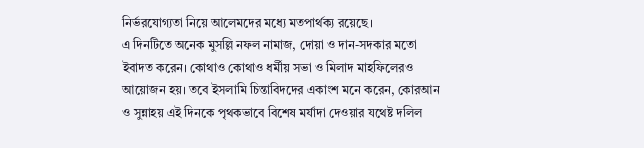নির্ভরযোগ্যতা নিয়ে আলেমদের মধ্যে মতপার্থক্য রয়েছে।
এ দিনটিতে অনেক মুসল্লি নফল নামাজ, দোয়া ও দান-সদকার মতো ইবাদত করেন। কোথাও কোথাও ধর্মীয় সভা ও মিলাদ মাহফিলেরও আয়োজন হয়। তবে ইসলামি চিন্তাবিদদের একাংশ মনে করেন, কোরআন ও সুন্নাহয় এই দিনকে পৃথকভাবে বিশেষ মর্যাদা দেওয়ার যথেষ্ট দলিল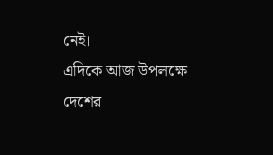নেই।
এদিকে আজ উপলক্ষে দেশের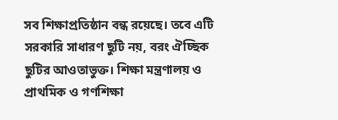সব শিক্ষাপ্রতিষ্ঠান বন্ধ রয়েছে। তবে এটি সরকারি সাধারণ ছুটি নয়, বরং ঐচ্ছিক ছুটির আওতাভুক্ত। শিক্ষা মন্ত্রণালয় ও প্রাথমিক ও গণশিক্ষা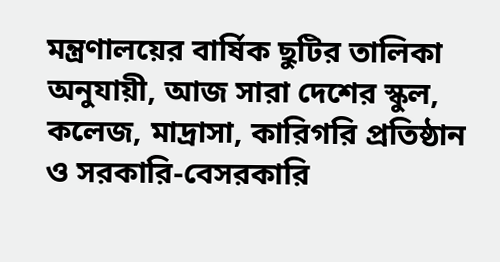মন্ত্রণালয়ের বার্ষিক ছুটির তালিকা অনুযায়ী, আজ সারা দেশের স্কুল, কলেজ, মাদ্রাসা, কারিগরি প্রতিষ্ঠান ও সরকারি-বেসরকারি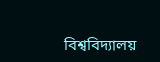বিশ্ববিদ্যালয়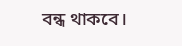বন্ধ থাকবে।